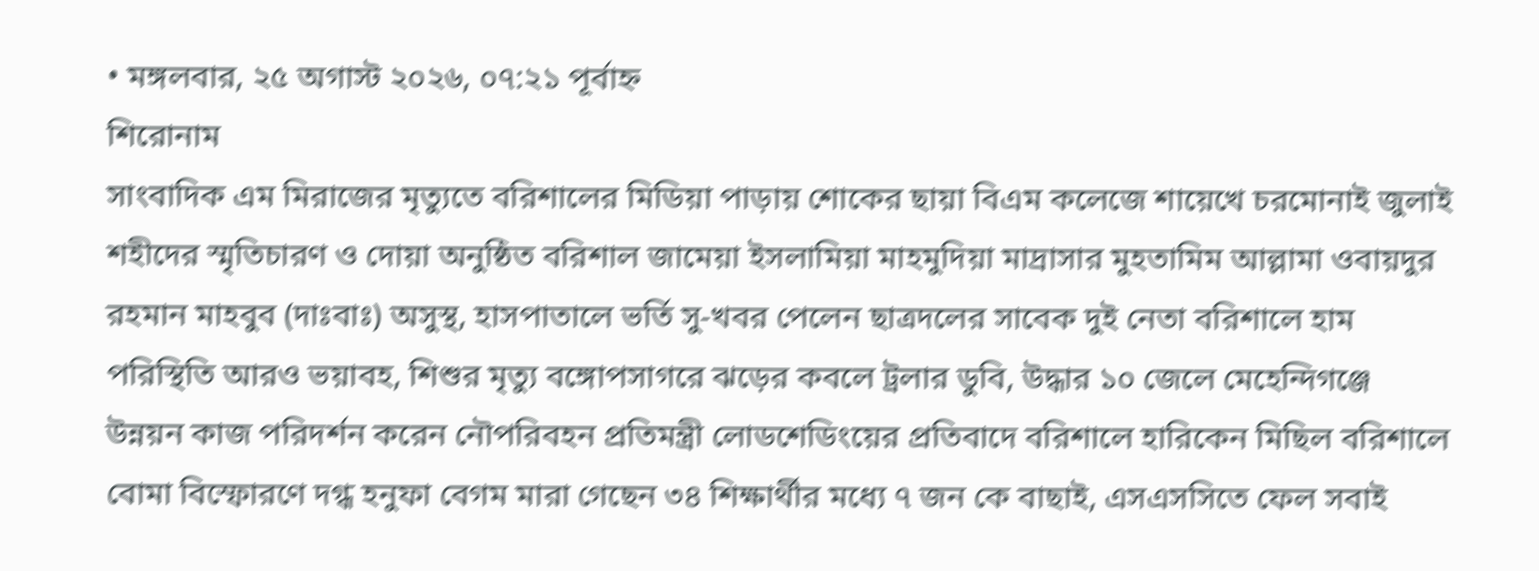• মঙ্গলবার, ২৫ অগাস্ট ২০২৬, ০৭:২১ পূর্বাহ্ন
শিরোনাম
সাংবাদিক এম মিরাজের মৃত্যুতে বরিশালের মিডিয়া পাড়ায় শোকের ছায়া বিএম কলেজে শায়েখে চরমোনাই জুলাই শহীদের স্মৃতিচারণ ও দোয়া অনুষ্ঠিত বরিশাল জামেয়া ইসলামিয়া মাহমুদিয়া মাদ্রাসার মুহতামিম আল্লামা ওবায়দুর রহমান মাহবুব (দাঃবাঃ) অসুস্থ, হাসপাতালে ভর্তি সু-খবর পেলেন ছাত্রদলের সাবেক দুই নেতা বরিশালে হাম পরিস্থিতি আরও ভয়াবহ, শিশুর মৃত্যু বঙ্গোপসাগরে ঝড়ের কবলে ট্রলার ডুবি, উদ্ধার ১০ জেলে মেহেন্দিগঞ্জে উন্নয়ন কাজ পরিদর্শন করেন নৌপরিবহন প্রতিমন্ত্রী লোডশেডিংয়ের প্রতিবাদে বরিশালে হারিকেন মিছিল বরিশালে বোমা বিস্ফোরণে দগ্ধ হনুফা বেগম মারা গেছেন ৩৪ শিক্ষার্থীর মধ্যে ৭ জন কে বাছাই, এসএসসিতে ফেল সবাই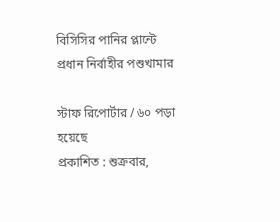বিসিসির পানির প্লান্টে প্রধান নির্বাহীর পশুখামার

স্টাফ রিপোর্টার / ৬০ পড়া হয়েছে
প্রকাশিত : শুক্রবার,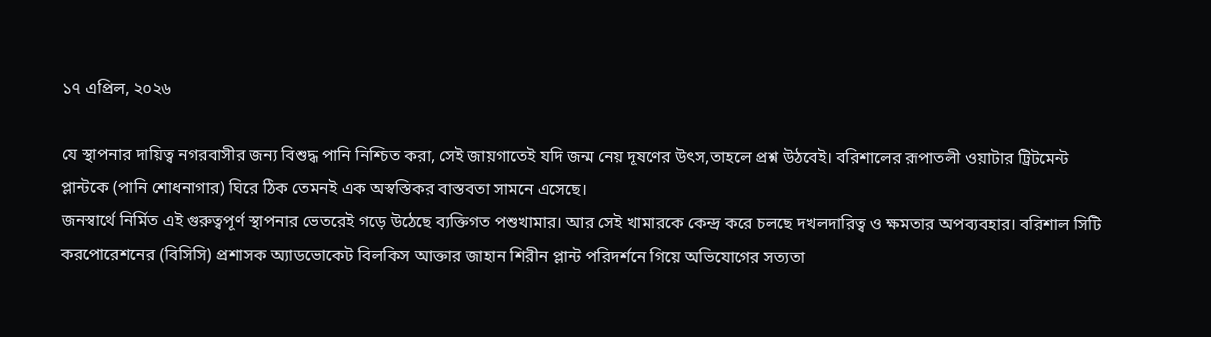১৭ এপ্রিল, ২০২৬

যে স্থাপনার দায়িত্ব নগরবাসীর জন্য বিশুদ্ধ পানি নিশ্চিত করা, সেই জায়গাতেই যদি জন্ম নেয় দূষণের উৎস,তাহলে প্রশ্ন উঠবেই। বরিশালের রূপাতলী ওয়াটার ট্রিটমেন্ট প্লান্টকে (পানি শোধনাগার) ঘিরে ঠিক তেমনই এক অস্বস্তিকর বাস্তবতা সামনে এসেছে।
জনস্বার্থে নির্মিত এই গুরুত্বপূর্ণ স্থাপনার ভেতরেই গড়ে উঠেছে ব্যক্তিগত পশুখামার। আর সেই খামারকে কেন্দ্র করে চলছে দখলদারিত্ব ও ক্ষমতার অপব্যবহার। বরিশাল সিটি করপোরেশনের (বিসিসি) প্রশাসক অ্যাডভোকেট বিলকিস আক্তার জাহান শিরীন প্লান্ট পরিদর্শনে গিয়ে অভিযোগের সত্যতা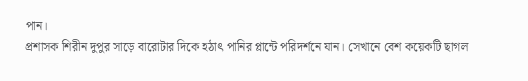পান।
প্রশাসক শিরীন দুপুর সাড়ে বারোটার দিকে হঠাৎ পানির প্লান্টে পরিদর্শনে যান। সেখানে বেশ কয়েকটি ছাগল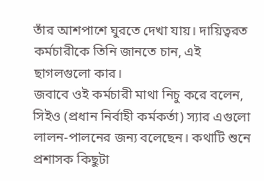তাঁর আশপাশে ঘুরতে দেখা যায়। দায়িত্বরত কর্মচারীকে তিনি জানতে চান, এই ছাগলগুলো কার।
জবাবে ওই কর্মচারী মাথা নিচু করে বলেন, সিইও (প্রধান নির্বাহী কর্মকর্তা) স্যার এগুলো লালন-পালনের জন্য বলেছেন। কথাটি শুনে প্রশাসক কিছুটা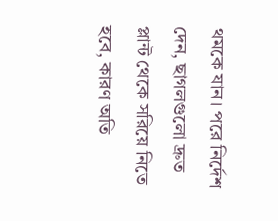থমকে যান। পরে নির্দেশ দেন, ছাগলগুলো দ্রুত প্লান্ট থেকে সরিয়ে নিতে হবে, কারণ অতি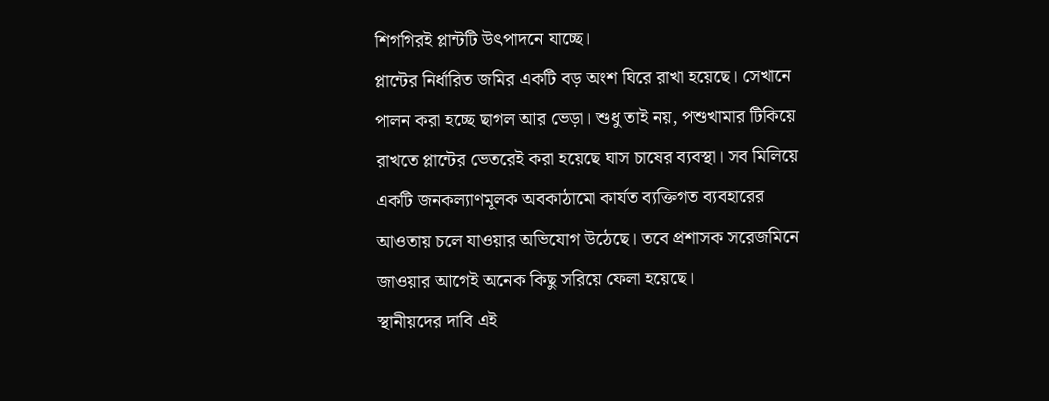শিগগিরই প্লান্টটি উৎপাদনে যাচ্ছে।
প্লান্টের নির্ধারিত জমির একটি বড় অংশ ঘিরে রাখা হয়েছে। সেখানে পালন করা হচ্ছে ছাগল আর ভেড়া। শুধু তাই নয়, পশুখামার টিকিয়ে রাখতে প্লান্টের ভেতরেই করা হয়েছে ঘাস চাষের ব্যবস্থা। সব মিলিয়ে একটি জনকল্যাণমূলক অবকাঠামো কার্যত ব্যক্তিগত ব্যবহারের আওতায় চলে যাওয়ার অভিযোগ উঠেছে। তবে প্রশাসক সরেজমিনে জাওয়ার আগেই অনেক কিছু সরিয়ে ফেলা হয়েছে।
স্থানীয়দের দাবি এই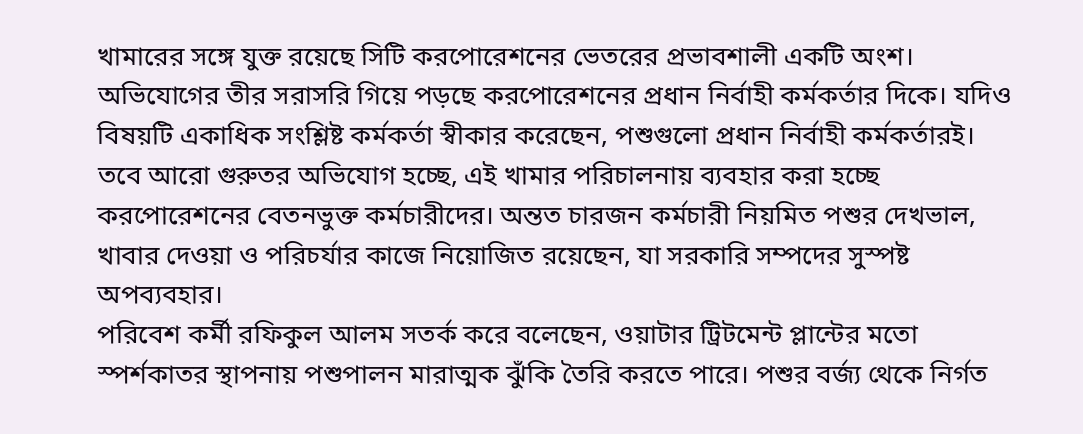খামারের সঙ্গে যুক্ত রয়েছে সিটি করপোরেশনের ভেতরের প্রভাবশালী একটি অংশ। অভিযোগের তীর সরাসরি গিয়ে পড়ছে করপোরেশনের প্রধান নির্বাহী কর্মকর্তার দিকে। যদিও বিষয়টি একাধিক সংশ্লিষ্ট কর্মকর্তা স্বীকার করেছেন, পশুগুলো প্রধান নির্বাহী কর্মকর্তারই। তবে আরো গুরুতর অভিযোগ হচ্ছে, এই খামার পরিচালনায় ব্যবহার করা হচ্ছে করপোরেশনের বেতনভুক্ত কর্মচারীদের। অন্তত চারজন কর্মচারী নিয়মিত পশুর দেখভাল, খাবার দেওয়া ও পরিচর্যার কাজে নিয়োজিত রয়েছেন, যা সরকারি সম্পদের সুস্পষ্ট অপব্যবহার।
পরিবেশ কর্মী রফিকুল আলম সতর্ক করে বলেছেন, ওয়াটার ট্রিটমেন্ট প্লান্টের মতো স্পর্শকাতর স্থাপনায় পশুপালন মারাত্মক ঝুঁকি তৈরি করতে পারে। পশুর বর্জ্য থেকে নির্গত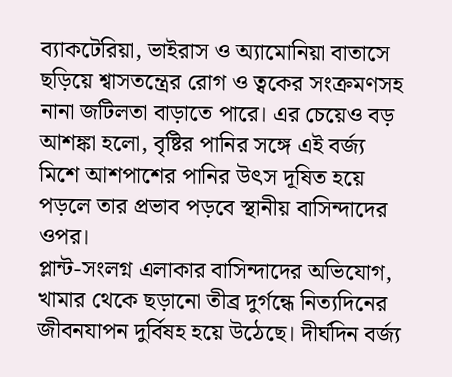ব্যাকটেরিয়া, ভাইরাস ও অ্যামোনিয়া বাতাসে ছড়িয়ে শ্বাসতন্ত্রের রোগ ও ত্বকের সংক্রমণসহ নানা জটিলতা বাড়াতে পারে। এর চেয়েও বড় আশঙ্কা হলো, বৃষ্টির পানির সঙ্গে এই বর্জ্য মিশে আশপাশের পানির উৎস দূষিত হয়ে পড়লে তার প্রভাব পড়বে স্থানীয় বাসিন্দাদের ওপর।
প্লান্ট-সংলগ্ন এলাকার বাসিন্দাদের অভিযোগ, খামার থেকে ছড়ানো তীব্র দুর্গন্ধে নিত্যদিনের জীবনযাপন দুর্বিষহ হয়ে উঠেছে। দীর্ঘদিন বর্জ্য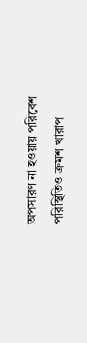অপসারণ না হওয়ায় পরিবেশ পরিস্থিতিও ক্রমশ খারাপ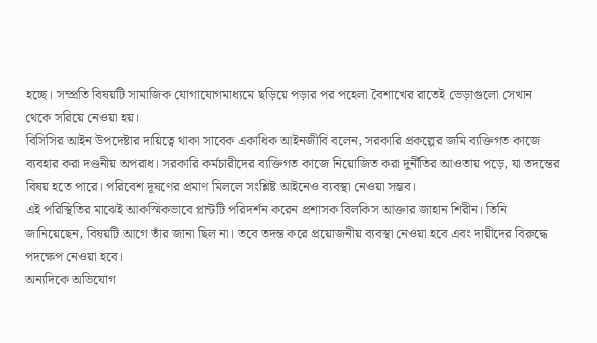হচ্ছে। সম্প্রতি বিষয়টি সামাজিক যোগাযোগমাধ্যমে ছড়িয়ে পড়ার পর পহেলা বৈশাখের রাতেই ভেড়াগুলো সেখান থেকে সরিয়ে নেওয়া হয়।
বিসিসির আইন উপদেষ্টার দায়িত্বে থাকা সাবেক একাধিক আইনজীবি বলেন, সরকারি প্রকল্পের জমি ব্যক্তিগত কাজে ব্যবহার করা দণ্ডনীয় অপরাধ। সরকারি কর্মচারীদের ব্যক্তিগত কাজে নিয়োজিত করা দুর্নীতির আওতায় পড়ে, যা তদন্তের বিষয় হতে পারে। পরিবেশ দূষণের প্রমাণ মিললে সংশ্লিষ্ট আইনেও ব্যবস্থা নেওয়া সম্ভব।
এই পরিস্থিতির মাঝেই আকস্মিকভাবে প্লান্টটি পরিদর্শন করেন প্রশাসক বিলকিস আক্তার জাহান শিরীন। তিনি জানিয়েছেন, বিষয়টি আগে তাঁর জানা ছিল না। তবে তদন্ত করে প্রয়োজনীয় ব্যবস্থা নেওয়া হবে এবং দায়ীদের বিরুদ্ধে পদক্ষেপ নেওয়া হবে।
অন্যদিকে অভিযোগ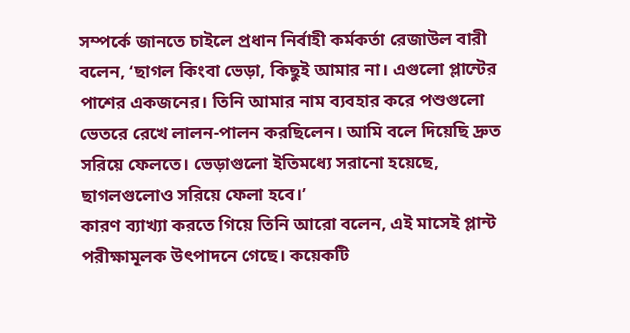সম্পর্কে জানতে চাইলে প্রধান নির্বাহী কর্মকর্তা রেজাউল বারী বলেন, ‘ছাগল কিংবা ভেড়া, কিছুই আমার না। এগুলো প্লান্টের পাশের একজনের। তিনি আমার নাম ব্যবহার করে পশুগুলো ভেতরে রেখে লালন-পালন করছিলেন। আমি বলে দিয়েছি দ্রুত সরিয়ে ফেলতে। ভেড়াগুলো ইতিমধ্যে সরানো হয়েছে, ছাগলগুলোও সরিয়ে ফেলা হবে।’
কারণ ব্যাখ্যা করতে গিয়ে তিনি আরো বলেন, এই মাসেই প্লান্ট পরীক্ষামূলক উৎপাদনে গেছে। কয়েকটি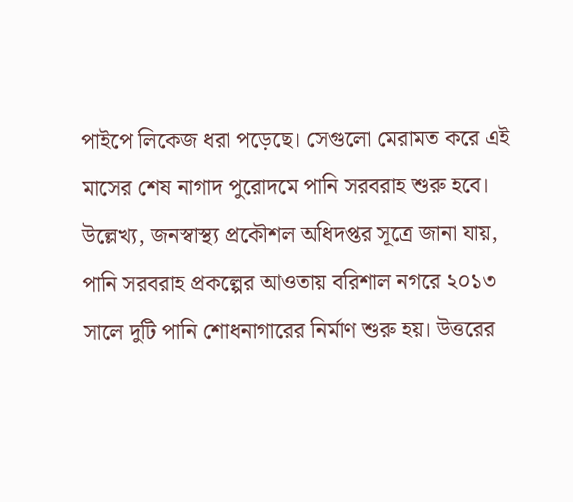পাইপে লিকেজ ধরা পড়েছে। সেগুলো মেরামত করে এই মাসের শেষ নাগাদ পুরোদমে পানি সরবরাহ শুরু হবে।
উল্লেখ্য, জনস্বাস্থ্য প্রকৌশল অধিদপ্তর সূত্রে জানা যায়, পানি সরবরাহ প্রকল্পের আওতায় বরিশাল নগরে ২০১৩ সালে দুটি পানি শোধনাগারের নির্মাণ শুরু হয়। উত্তরের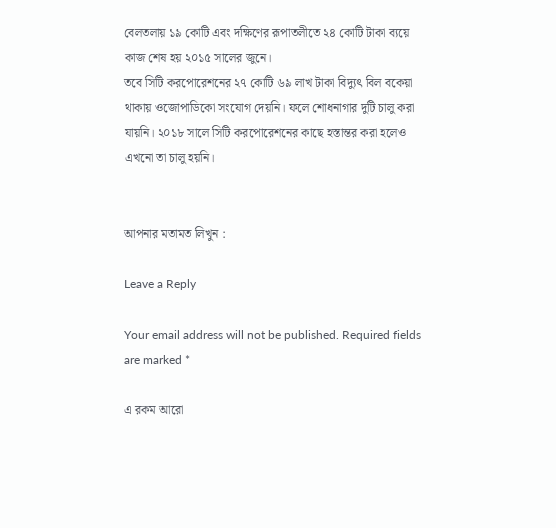বেলতলায় ১৯ কোটি এবং দক্ষিণের রূপাতলীতে ২৪ কোটি টাকা ব্যয়ে কাজ শেষ হয় ২০১৫ সালের জুনে।
তবে সিটি করপোরেশনের ২৭ কোটি ৬৯ লাখ টাকা বিদ্যুৎ বিল বকেয়া থাকায় ওজোপাডিকো সংযোগ দেয়নি। ফলে শোধনাগার দুটি চালু করা যায়নি। ২০১৮ সালে সিটি করপোরেশনের কাছে হস্তান্তর করা হলেও এখনো তা চালু হয়নি।


আপনার মতামত লিখুন :

Leave a Reply

Your email address will not be published. Required fields are marked *

এ রকম আরো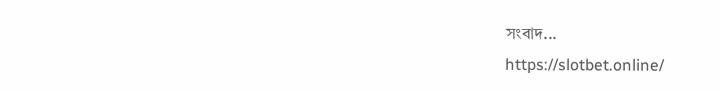সংবাদ...
https://slotbet.online/